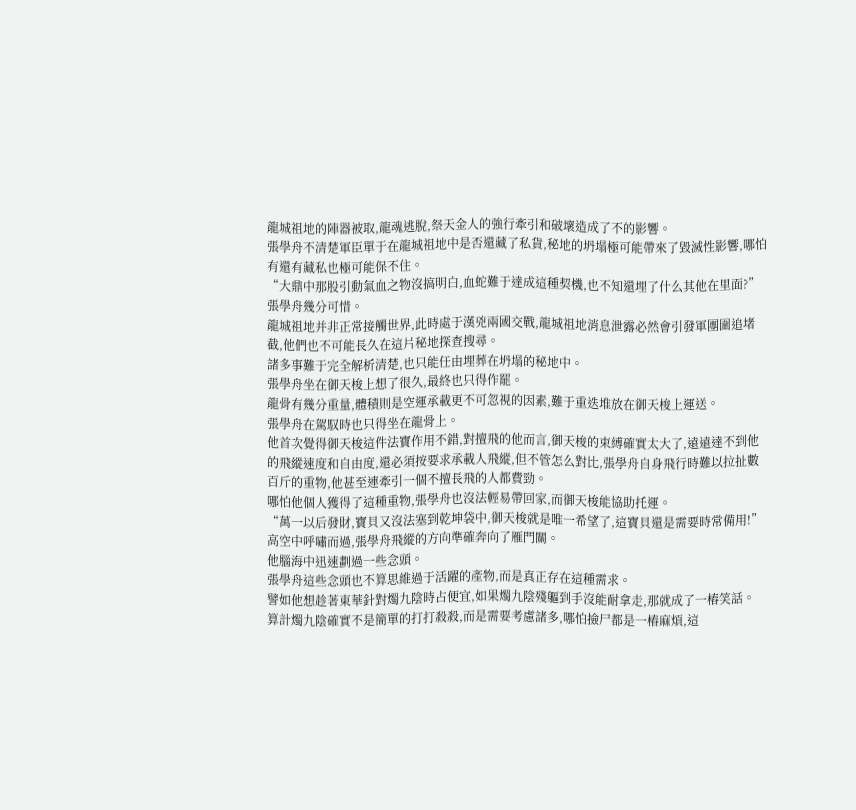龍城祖地的陣器被取,龍魂逃脫,祭天金人的強行牽引和破壞造成了不的影響。
張學舟不清楚軍臣單于在龍城祖地中是否還藏了私貨,秘地的坍塌極可能帶來了毀滅性影響,哪怕有還有藏私也極可能保不住。
“大鼎中那股引動氣血之物沒搞明白,血蛇難于達成這種契機,也不知還埋了什么其他在里面?”
張學舟幾分可惜。
龍城祖地并非正常接觸世界,此時處于漢兇兩國交戰,龍城祖地消息泄露必然會引發軍團圍追堵截,他們也不可能長久在這片秘地探查搜尋。
諸多事難于完全解析清楚,也只能任由埋葬在坍塌的秘地中。
張學舟坐在御天梭上想了很久,最終也只得作罷。
龍骨有幾分重量,體積則是空運承載更不可忽視的因素,難于重迭堆放在御天梭上運送。
張學舟在駕馭時也只得坐在龍骨上。
他首次覺得御天梭這件法寶作用不錯,對擅飛的他而言,御天梭的束縛確實太大了,遠遠達不到他的飛縱速度和自由度,還必須按要求承載人飛縱,但不管怎么對比,張學舟自身飛行時難以拉扯數百斤的重物,他甚至連牽引一個不擅長飛的人都費勁。
哪怕他個人獲得了這種重物,張學舟也沒法輕易帶回家,而御天梭能協助托運。
“萬一以后發財,寶貝又沒法塞到乾坤袋中,御天梭就是唯一希望了,這寶貝還是需要時常備用!”
高空中呼嘯而過,張學舟飛縱的方向準確奔向了雁門關。
他腦海中迅速劃過一些念頭。
張學舟這些念頭也不算思維過于活躍的產物,而是真正存在這種需求。
譬如他想趁著東華針對燭九陰時占便宜,如果燭九陰殘軀到手沒能耐拿走,那就成了一樁笑話。
算計燭九陰確實不是簡單的打打殺殺,而是需要考慮諸多,哪怕撿尸都是一樁麻煩,這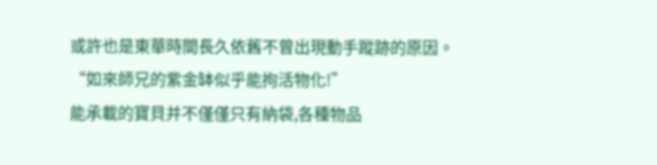或許也是東華時間長久依舊不曾出現動手蹤跡的原因。
“如來師兄的紫金缽似乎能拘活物化!”
能承載的寶貝并不僅僅只有納袋,各種物品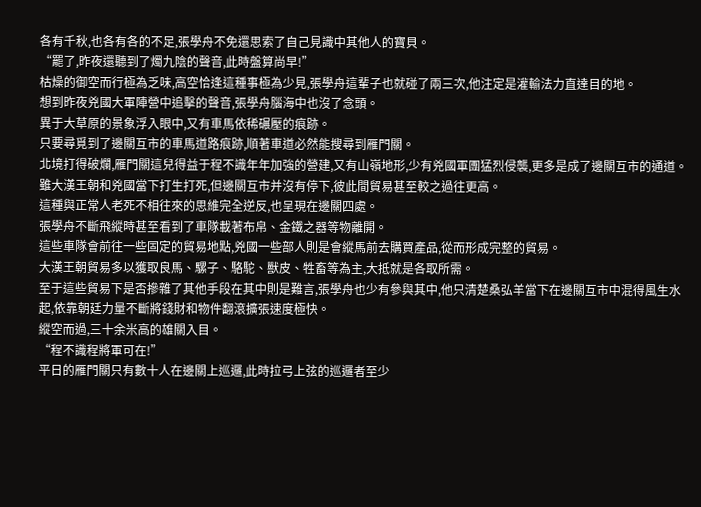各有千秋,也各有各的不足,張學舟不免還思索了自己見識中其他人的寶貝。
“罷了,昨夜還聽到了燭九陰的聲音,此時盤算尚早!”
枯燥的御空而行極為乏味,高空恰逢這種事極為少見,張學舟這輩子也就碰了兩三次,他注定是灌輸法力直達目的地。
想到昨夜兇國大軍陣營中追擊的聲音,張學舟腦海中也沒了念頭。
異于大草原的景象浮入眼中,又有車馬依稀碾壓的痕跡。
只要尋覓到了邊關互市的車馬道路痕跡,順著車道必然能搜尋到雁門關。
北境打得破爛,雁門關這兒得益于程不識年年加強的營建,又有山嶺地形,少有兇國軍團猛烈侵襲,更多是成了邊關互市的通道。
雖大漢王朝和兇國當下打生打死,但邊關互市并沒有停下,彼此間貿易甚至較之過往更高。
這種與正常人老死不相往來的思維完全逆反,也呈現在邊關四處。
張學舟不斷飛縱時甚至看到了車隊載著布帛、金鐵之器等物離開。
這些車隊會前往一些固定的貿易地點,兇國一些部人則是會縱馬前去購買產品,從而形成完整的貿易。
大漢王朝貿易多以獲取良馬、騾子、駱駝、獸皮、牲畜等為主,大抵就是各取所需。
至于這些貿易下是否摻雜了其他手段在其中則是難言,張學舟也少有參與其中,他只清楚桑弘羊當下在邊關互市中混得風生水起,依靠朝廷力量不斷將錢財和物件翻滾擴張速度極快。
縱空而過,三十余米高的雄關入目。
“程不識程將軍可在!”
平日的雁門關只有數十人在邊關上巡邏,此時拉弓上弦的巡邏者至少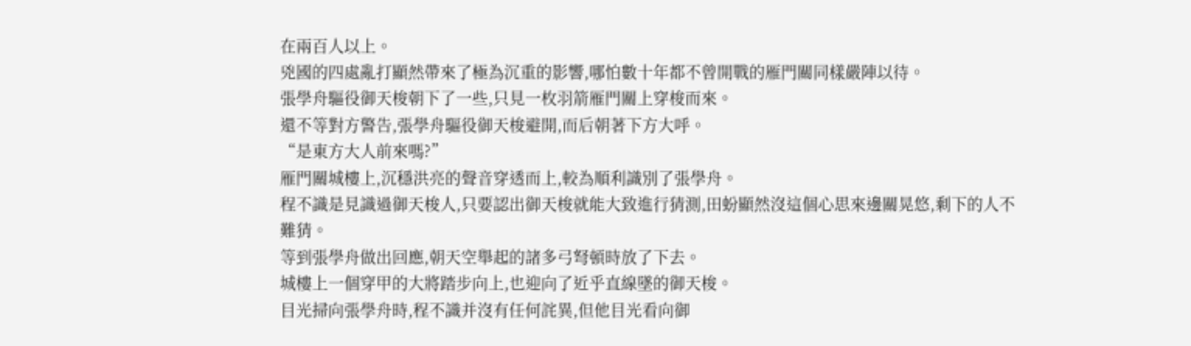在兩百人以上。
兇國的四處亂打顯然帶來了極為沉重的影響,哪怕數十年都不曾開戰的雁門關同樣嚴陣以待。
張學舟驅役御天梭朝下了一些,只見一枚羽箭雁門關上穿梭而來。
還不等對方警告,張學舟驅役御天梭避開,而后朝著下方大呼。
“是東方大人前來嗎?”
雁門關城樓上,沉穩洪亮的聲音穿透而上,較為順利識別了張學舟。
程不識是見識過御天梭人,只要認出御天梭就能大致進行猜測,田蚡顯然沒這個心思來邊關晃悠,剩下的人不難猜。
等到張學舟做出回應,朝天空舉起的諸多弓弩頓時放了下去。
城樓上一個穿甲的大將踏步向上,也迎向了近乎直線墜的御天梭。
目光掃向張學舟時,程不識并沒有任何詫異,但他目光看向御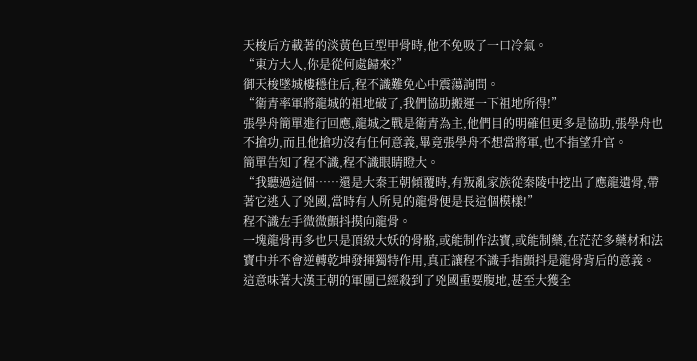天梭后方載著的淡黃色巨型甲骨時,他不免吸了一口冷氣。
“東方大人,你是從何處歸來?”
御天梭墜城樓穩住后,程不識難免心中震蕩詢問。
“衛青率軍將龍城的祖地破了,我們協助搬運一下祖地所得!”
張學舟簡單進行回應,龍城之戰是衛青為主,他們目的明確但更多是協助,張學舟也不搶功,而且他搶功沒有任何意義,畢竟張學舟不想當將軍,也不指望升官。
簡單告知了程不識,程不識眼睛瞪大。
“我聽過這個……還是大秦王朝傾覆時,有叛亂家族從秦陵中挖出了應龍遺骨,帶著它逃入了兇國,當時有人所見的龍骨便是長這個模樣!”
程不識左手微微顫抖摸向龍骨。
一塊龍骨再多也只是頂級大妖的骨骼,或能制作法寶,或能制藥,在茫茫多藥材和法寶中并不會逆轉乾坤發揮獨特作用,真正讓程不識手指顫抖是龍骨背后的意義。
這意味著大漢王朝的軍團已經殺到了兇國重要腹地,甚至大獲全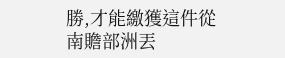勝,才能繳獲這件從南贍部洲丟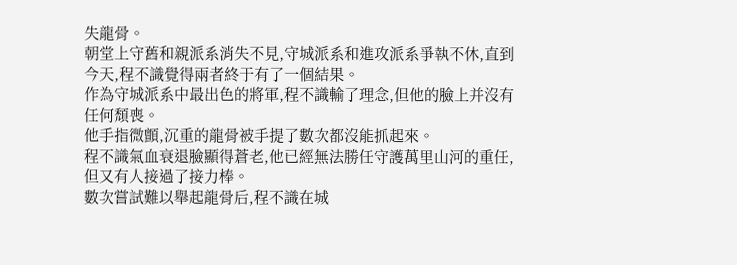失龍骨。
朝堂上守舊和親派系消失不見,守城派系和進攻派系爭執不休,直到今天,程不識覺得兩者終于有了一個結果。
作為守城派系中最出色的將軍,程不識輸了理念,但他的臉上并沒有任何頹喪。
他手指微顫,沉重的龍骨被手提了數次都沒能抓起來。
程不識氣血衰退臉顯得蒼老,他已經無法勝任守護萬里山河的重任,但又有人接過了接力棒。
數次嘗試難以舉起龍骨后,程不識在城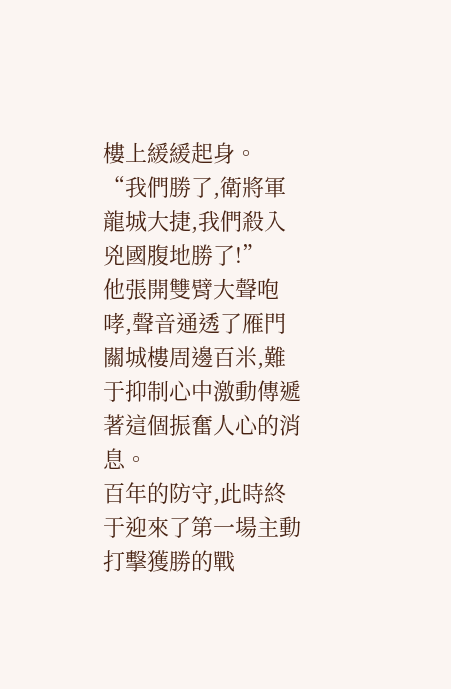樓上緩緩起身。
“我們勝了,衛將軍龍城大捷,我們殺入兇國腹地勝了!”
他張開雙臂大聲咆哮,聲音通透了雁門關城樓周邊百米,難于抑制心中激動傳遞著這個振奮人心的消息。
百年的防守,此時終于迎來了第一場主動打擊獲勝的戰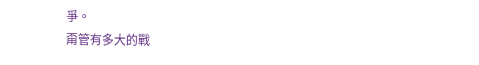爭。
甭管有多大的戰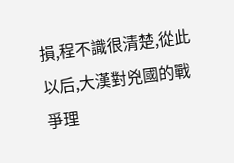損,程不識很清楚,從此以后,大漢對兇國的戰爭理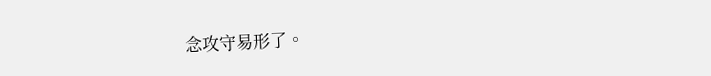念攻守易形了。